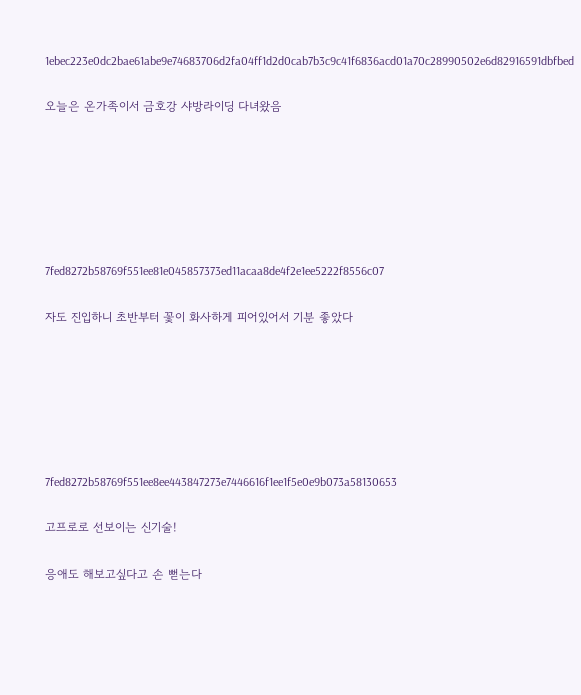1ebec223e0dc2bae61abe9e74683706d2fa04ff1d2d0cab7b3c9c41f6836acd01a70c28990502e6d82916591dbfbed

오늘은 온가족이서 금호강 샤방라이딩 다녀왔음






7fed8272b58769f551ee81e045857373ed11acaa8de4f2e1ee5222f8556c07

자도 진입하니 초반부터 꽃이 화사하게 피어있어서 기분 좋았다






7fed8272b58769f551ee8ee443847273e7446616f1ee1f5e0e9b073a58130653

고프로로 선보이는 신기술!

응애도 해보고싶다고 손 뻗는다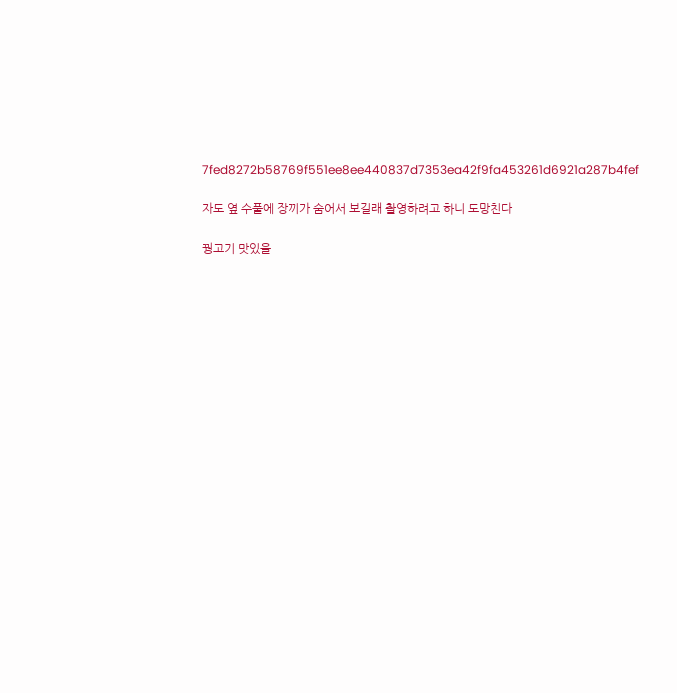7fed8272b58769f551ee8ee440837d7353ea42f9fa453261d6921a287b4fef

자도 옆 수풀에 장끼가 숨어서 보길래 촬영하려고 하니 도망친다

꿩고기 맛있을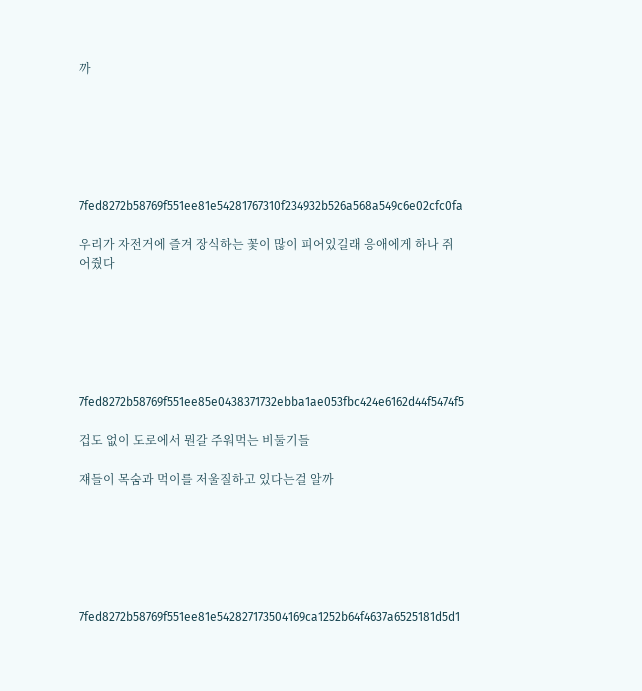까






7fed8272b58769f551ee81e54281767310f234932b526a568a549c6e02cfc0fa

우리가 자전거에 즐겨 장식하는 꽃이 많이 피어있길래 응애에게 하나 쥐어줬다






7fed8272b58769f551ee85e0438371732ebba1ae053fbc424e6162d44f5474f5

겁도 없이 도로에서 뭔갈 주워먹는 비둘기들

쟤들이 목숨과 먹이를 저울질하고 있다는걸 알까






7fed8272b58769f551ee81e542827173504169ca1252b64f4637a6525181d5d1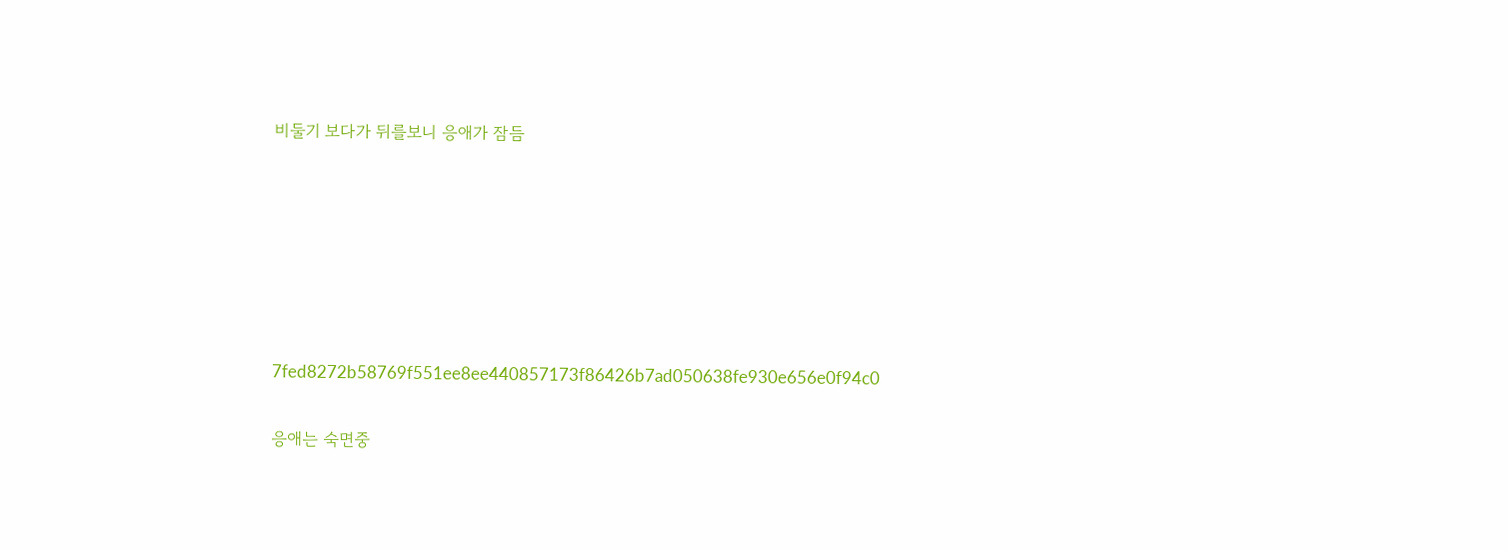비둘기 보다가 뒤를보니 응애가 잠듬






7fed8272b58769f551ee8ee440857173f86426b7ad050638fe930e656e0f94c0

응애는 숙면중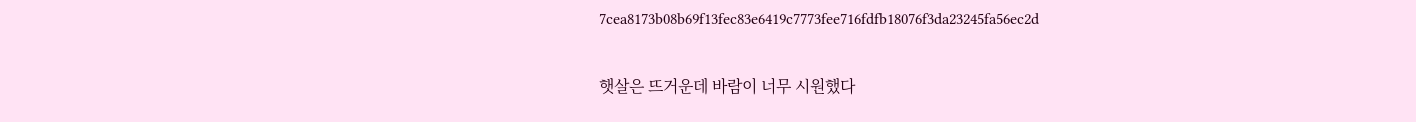7cea8173b08b69f13fec83e6419c7773fee716fdfb18076f3da23245fa56ec2d

햇살은 뜨거운데 바람이 너무 시원했다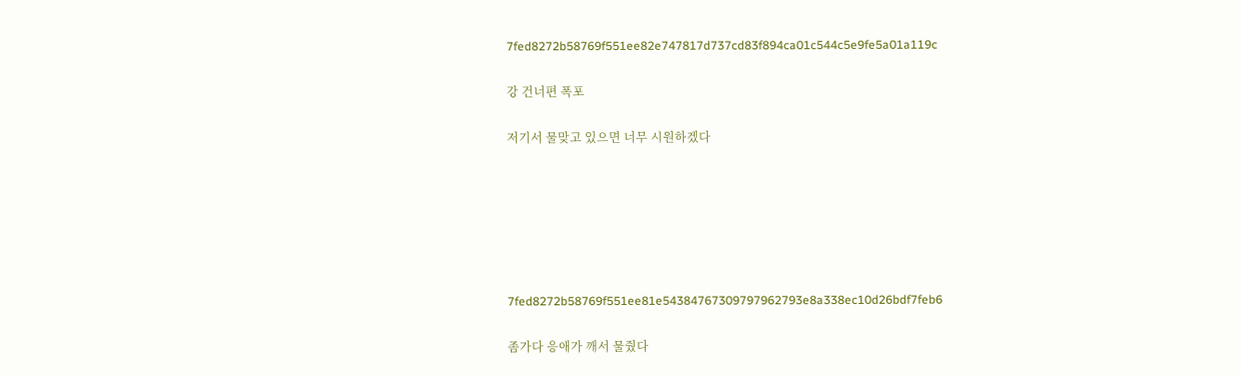7fed8272b58769f551ee82e747817d737cd83f894ca01c544c5e9fe5a01a119c

강 건너편 폭포

저기서 물맞고 있으면 너무 시원하겠다






7fed8272b58769f551ee81e54384767309797962793e8a338ec10d26bdf7feb6

좀가다 응애가 깨서 물줬다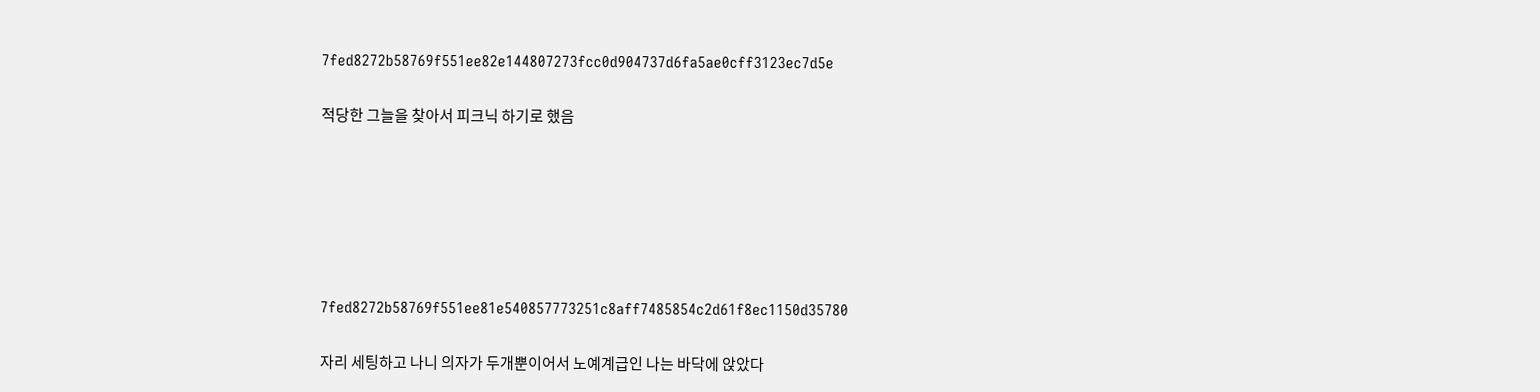7fed8272b58769f551ee82e144807273fcc0d904737d6fa5ae0cff3123ec7d5e

적당한 그늘을 찾아서 피크닉 하기로 했음






7fed8272b58769f551ee81e540857773251c8aff7485854c2d61f8ec1150d35780

자리 세팅하고 나니 의자가 두개뿐이어서 노예계급인 나는 바닥에 앉았다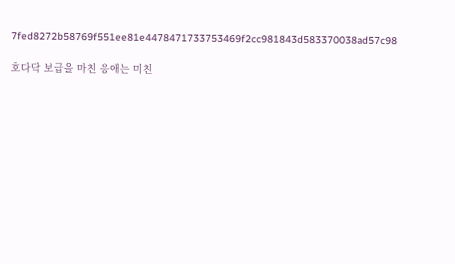7fed8272b58769f551ee81e4478471733753469f2cc981843d583370038ad57c98

호다닥 보급을 마친 응애는 미친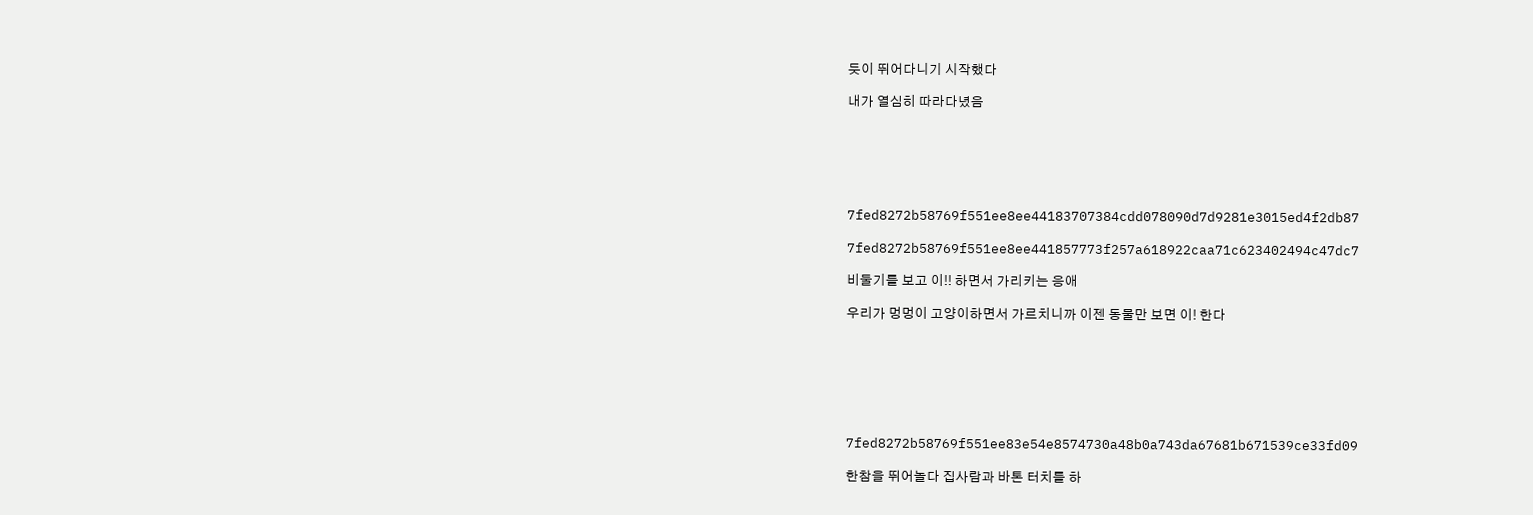듯이 뛰어다니기 시작했다

내가 열심히 따라다녔음






7fed8272b58769f551ee8ee44183707384cdd078090d7d9281e3015ed4f2db87

7fed8272b58769f551ee8ee441857773f257a618922caa71c623402494c47dc7

비둘기를 보고 이!! 하면서 가리키는 응애

우리가 멍멍이 고양이하면서 가르치니까 이젠 동물만 보면 이! 한다







7fed8272b58769f551ee83e54e8574730a48b0a743da67681b671539ce33fd09

한참을 뛰어놀다 집사람과 바톤 터치를 하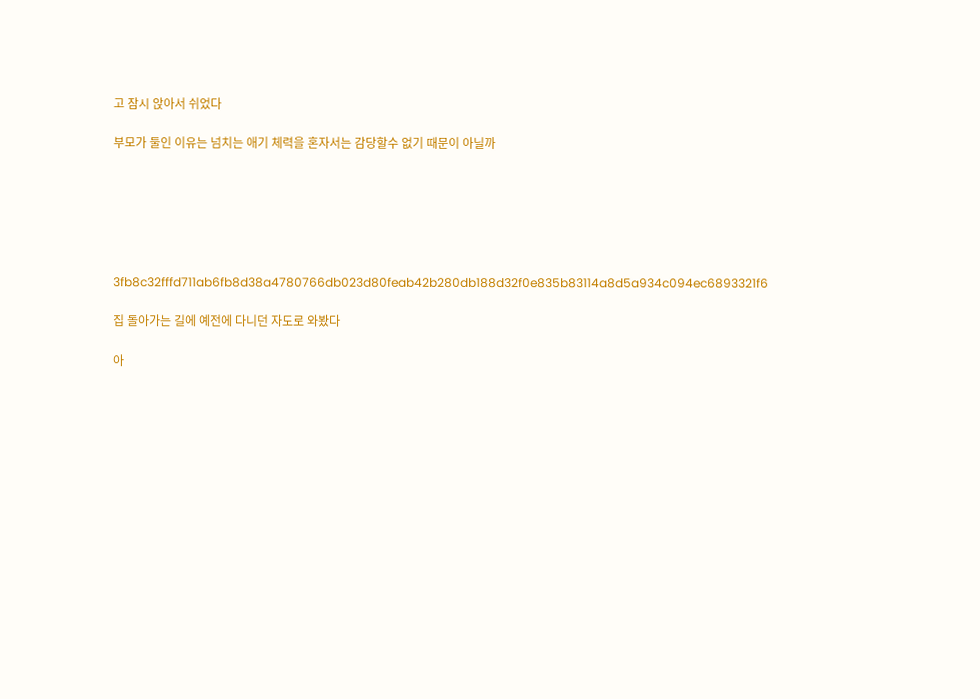고 잠시 앉아서 쉬었다

부모가 둘인 이유는 넘치는 애기 체력을 혼자서는 감당할수 없기 때문이 아닐까






3fb8c32fffd711ab6fb8d38a4780766db023d80feab42b280db188d32f0e835b83114a8d5a934c094ec6893321f6

집 돌아가는 길에 예전에 다니던 자도로 와봤다

아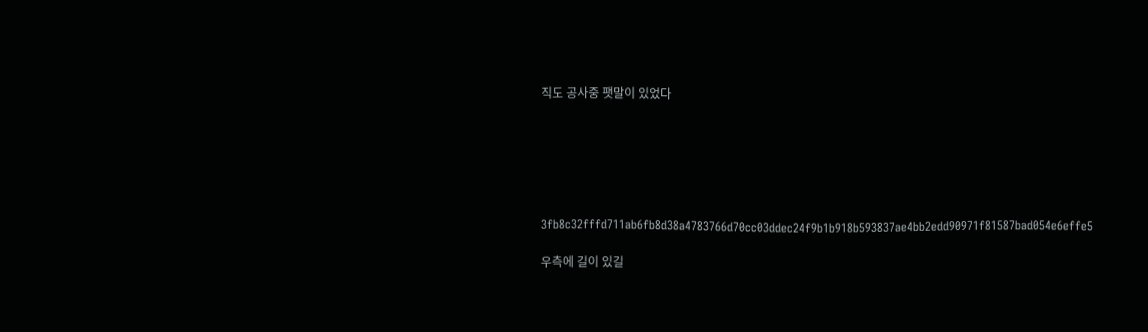직도 공사중 팻말이 있었다






3fb8c32fffd711ab6fb8d38a4783766d70cc03ddec24f9b1b918b593837ae4bb2edd90971f81587bad054e6effe5

우측에 길이 있길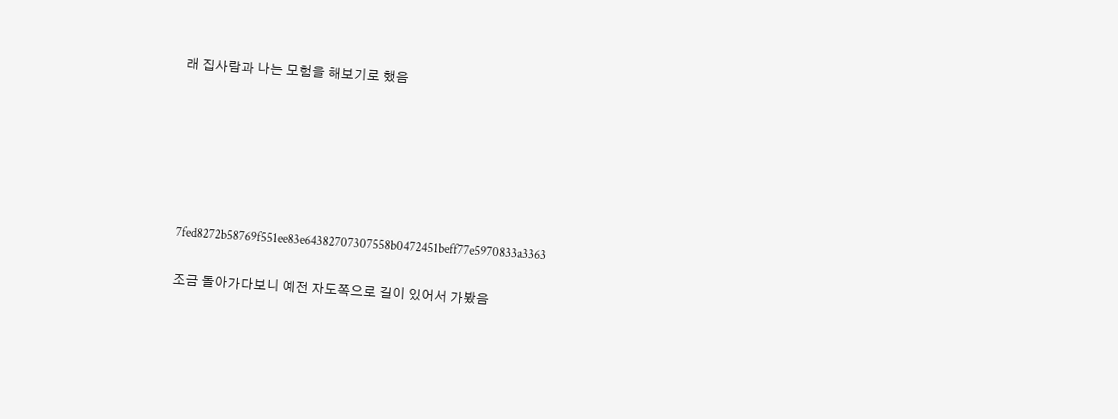래 집사람과 나는 모험을 해보기로 했음






7fed8272b58769f551ee83e64382707307558b0472451beff77e5970833a3363

조금 돌아가다보니 예전 자도쪽으로 길이 있어서 가봤음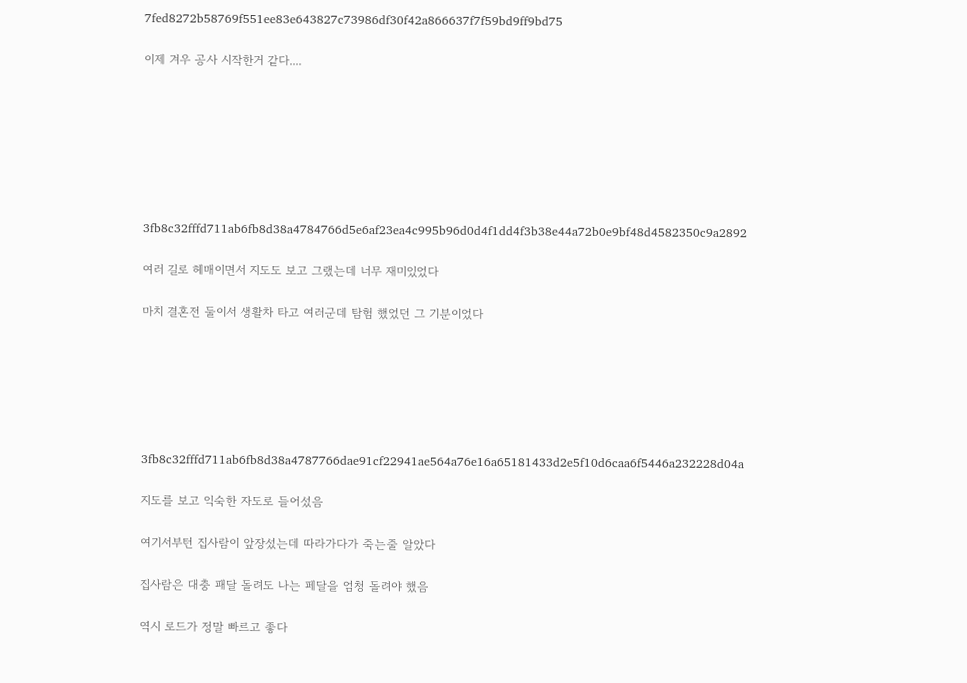7fed8272b58769f551ee83e643827c73986df30f42a866637f7f59bd9ff9bd75

이제 겨우 공사 시작한거 같다....







3fb8c32fffd711ab6fb8d38a4784766d5e6af23ea4c995b96d0d4f1dd4f3b38e44a72b0e9bf48d4582350c9a2892

여러 길로 헤매이면서 지도도 보고 그랬는데 너무 재미있었다

마치 결혼전 둘이서 생활차 타고 여러군데 탐험 했었던 그 기분이었다






3fb8c32fffd711ab6fb8d38a4787766dae91cf22941ae564a76e16a65181433d2e5f10d6caa6f5446a232228d04a

지도를 보고 익숙한 자도로 들어섰음

여기서부턴 집사람이 앞장섰는데 따라가다가 죽는줄 알았다

집사람은 대충 패달 돌려도 나는 페달을 엄청 돌려야 했음

역시 로드가 정말 빠르고 좋다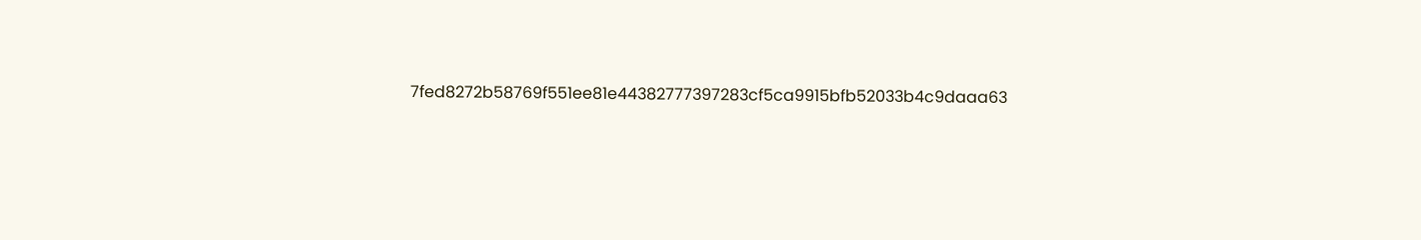7fed8272b58769f551ee81e44382777397283cf5ca9915bfb52033b4c9daaa63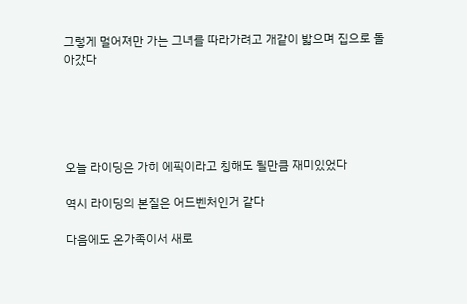그렇게 멀어져만 가는 그녀를 따라가려고 개같이 밟으며 집으로 돌아갔다





오늘 라이딩은 가히 에픽이라고 칭해도 될만큼 재미있었다

역시 라이딩의 본질은 어드벤처인거 같다

다음에도 온가족이서 새로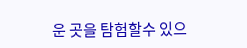운 곳을 탐험할수 있으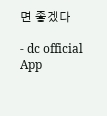면 좋겠다

- dc official App